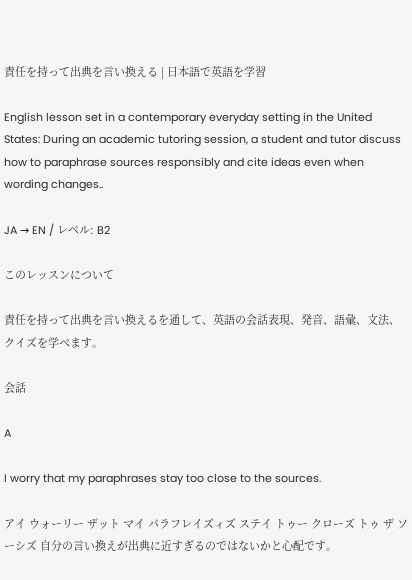責任を持って出典を言い換える | 日本語で英語を学習

English lesson set in a contemporary everyday setting in the United States: During an academic tutoring session, a student and tutor discuss how to paraphrase sources responsibly and cite ideas even when wording changes..

JA → EN / レベル: B2

このレッスンについて

責任を持って出典を言い換えるを通して、英語の会話表現、発音、語彙、文法、クイズを学べます。

会話

A

I worry that my paraphrases stay too close to the sources.

アイ ウォーリー ザット マイ パラフレイズィズ ステイ トゥー クローズ トゥ ザ ソーシズ 自分の言い換えが出典に近すぎるのではないかと心配です。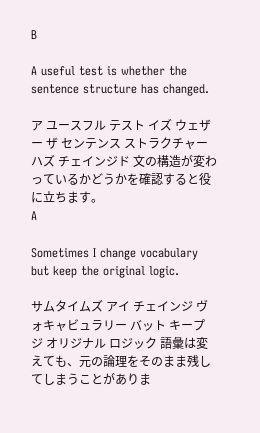B

A useful test is whether the sentence structure has changed.

ア ユースフル テスト イズ ウェザー ザ センテンス ストラクチャー ハズ チェインジド 文の構造が変わっているかどうかを確認すると役に立ちます。
A

Sometimes I change vocabulary but keep the original logic.

サムタイムズ アイ チェインジ ヴォキャビュラリー バット キープ ジ オリジナル ロジック 語彙は変えても、元の論理をそのまま残してしまうことがありま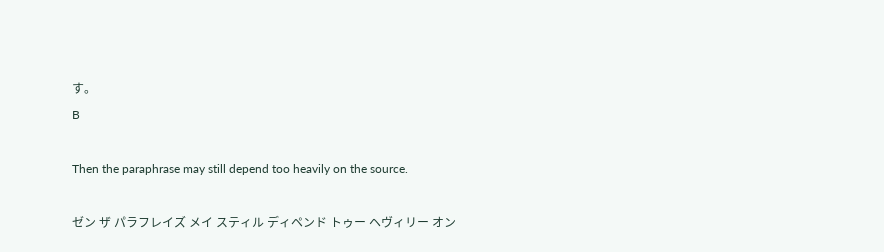す。
B

Then the paraphrase may still depend too heavily on the source.

ゼン ザ パラフレイズ メイ スティル ディペンド トゥー ヘヴィリー オン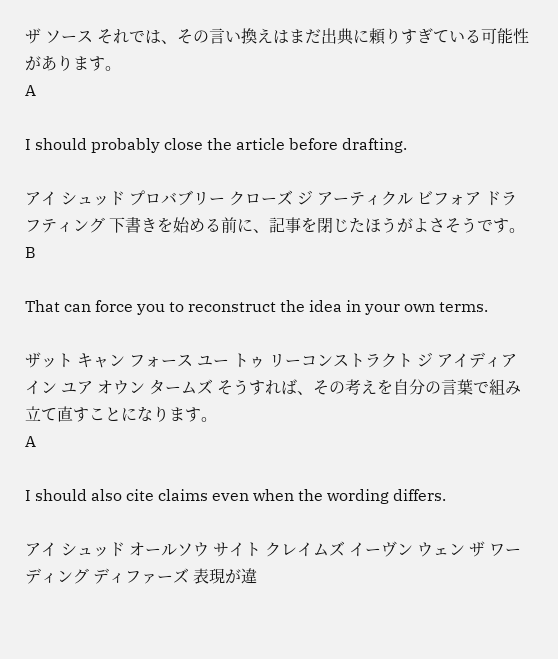ザ ソース それでは、その言い換えはまだ出典に頼りすぎている可能性があります。
A

I should probably close the article before drafting.

アイ シュッド プロバブリー クローズ ジ アーティクル ビフォア ドラフティング 下書きを始める前に、記事を閉じたほうがよさそうです。
B

That can force you to reconstruct the idea in your own terms.

ザット キャン フォース ユー トゥ リーコンストラクト ジ アイディア イン ユア オウン タームズ そうすれば、その考えを自分の言葉で組み立て直すことになります。
A

I should also cite claims even when the wording differs.

アイ シュッド オールソウ サイト クレイムズ イーヴン ウェン ザ ワーディング ディファーズ 表現が違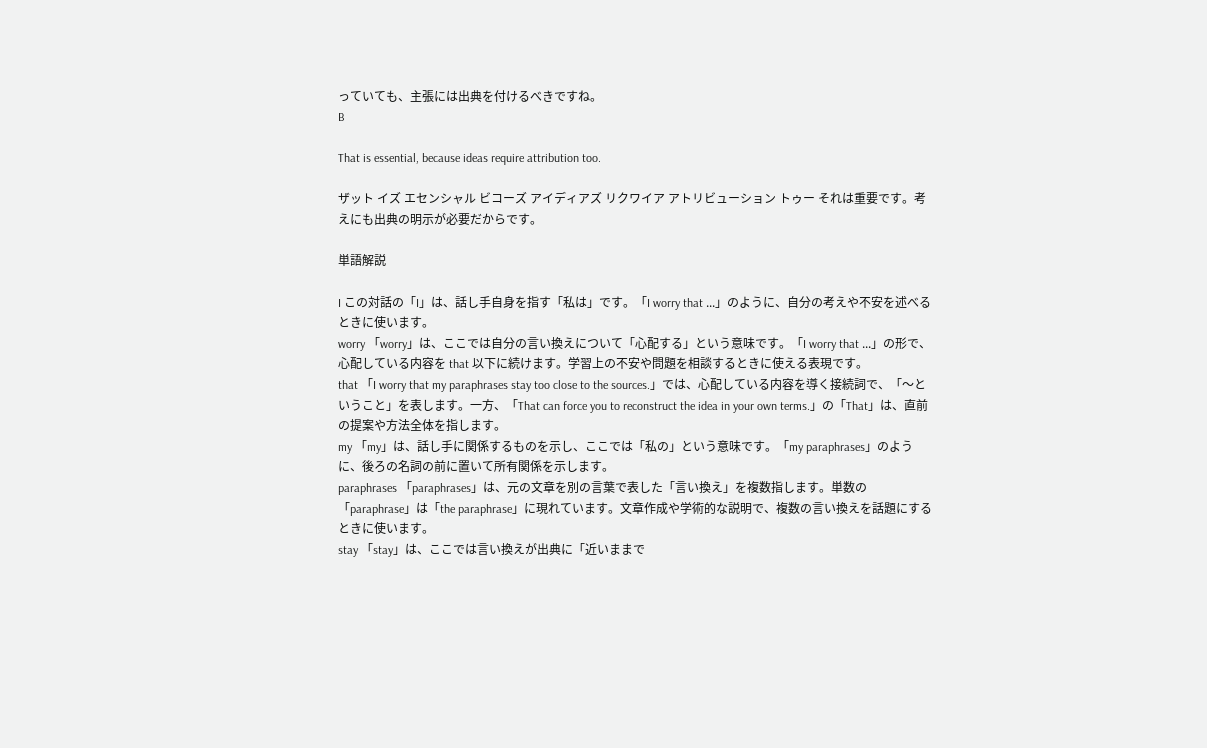っていても、主張には出典を付けるべきですね。
B

That is essential, because ideas require attribution too.

ザット イズ エセンシャル ビコーズ アイディアズ リクワイア アトリビューション トゥー それは重要です。考えにも出典の明示が必要だからです。

単語解説

I この対話の「I」は、話し手自身を指す「私は」です。「I worry that ...」のように、自分の考えや不安を述べるときに使います。
worry 「worry」は、ここでは自分の言い換えについて「心配する」という意味です。「I worry that ...」の形で、心配している内容を that 以下に続けます。学習上の不安や問題を相談するときに使える表現です。
that 「I worry that my paraphrases stay too close to the sources.」では、心配している内容を導く接続詞で、「〜ということ」を表します。一方、「That can force you to reconstruct the idea in your own terms.」の「That」は、直前の提案や方法全体を指します。
my 「my」は、話し手に関係するものを示し、ここでは「私の」という意味です。「my paraphrases」のように、後ろの名詞の前に置いて所有関係を示します。
paraphrases 「paraphrases」は、元の文章を別の言葉で表した「言い換え」を複数指します。単数の「paraphrase」は「the paraphrase」に現れています。文章作成や学術的な説明で、複数の言い換えを話題にするときに使います。
stay 「stay」は、ここでは言い換えが出典に「近いままで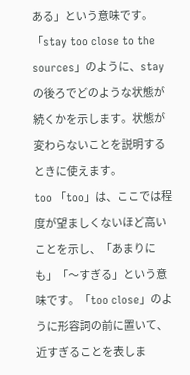ある」という意味です。「stay too close to the sources」のように、stay の後ろでどのような状態が続くかを示します。状態が変わらないことを説明するときに使えます。
too 「too」は、ここでは程度が望ましくないほど高いことを示し、「あまりにも」「〜すぎる」という意味です。「too close」のように形容詞の前に置いて、近すぎることを表しま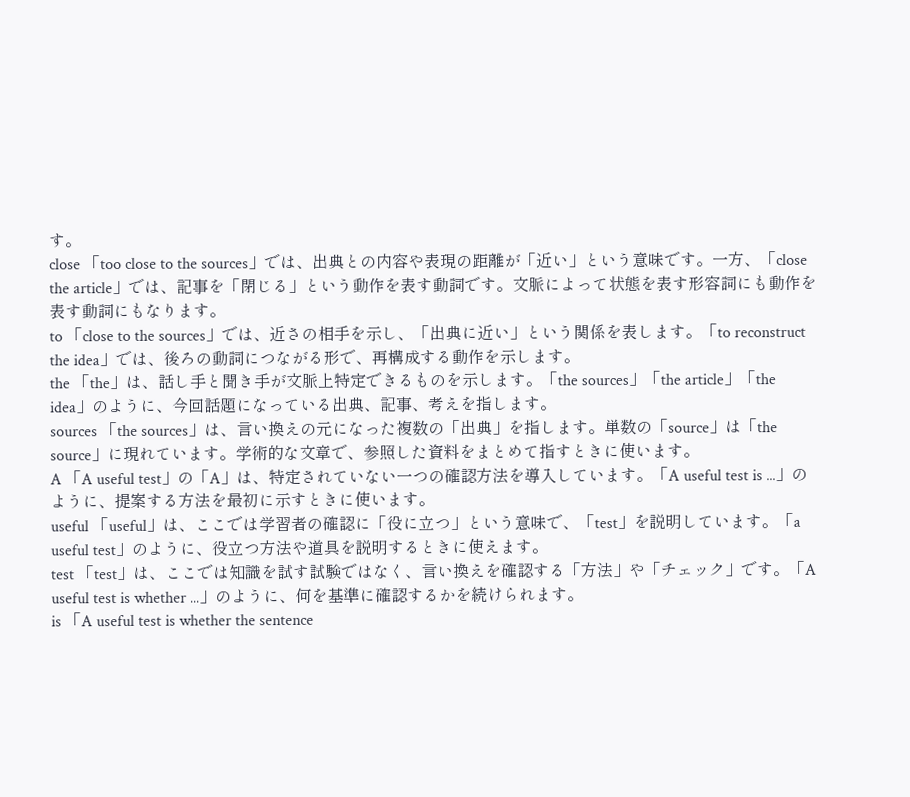す。
close 「too close to the sources」では、出典との内容や表現の距離が「近い」という意味です。一方、「close the article」では、記事を「閉じる」という動作を表す動詞です。文脈によって状態を表す形容詞にも動作を表す動詞にもなります。
to 「close to the sources」では、近さの相手を示し、「出典に近い」という関係を表します。「to reconstruct the idea」では、後ろの動詞につながる形で、再構成する動作を示します。
the 「the」は、話し手と聞き手が文脈上特定できるものを示します。「the sources」「the article」「the idea」のように、今回話題になっている出典、記事、考えを指します。
sources 「the sources」は、言い換えの元になった複数の「出典」を指します。単数の「source」は「the source」に現れています。学術的な文章で、参照した資料をまとめて指すときに使います。
A 「A useful test」の「A」は、特定されていない一つの確認方法を導入しています。「A useful test is ...」のように、提案する方法を最初に示すときに使います。
useful 「useful」は、ここでは学習者の確認に「役に立つ」という意味で、「test」を説明しています。「a useful test」のように、役立つ方法や道具を説明するときに使えます。
test 「test」は、ここでは知識を試す試験ではなく、言い換えを確認する「方法」や「チェック」です。「A useful test is whether ...」のように、何を基準に確認するかを続けられます。
is 「A useful test is whether the sentence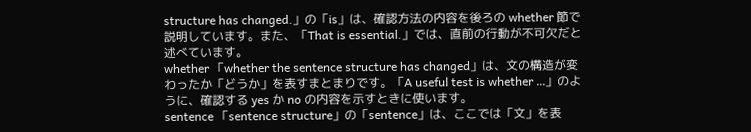structure has changed.」の「is」は、確認方法の内容を後ろの whether 節で説明しています。また、「That is essential.」では、直前の行動が不可欠だと述べています。
whether 「whether the sentence structure has changed」は、文の構造が変わったか「どうか」を表すまとまりです。「A useful test is whether ...」のように、確認する yes か no の内容を示すときに使います。
sentence 「sentence structure」の「sentence」は、ここでは「文」を表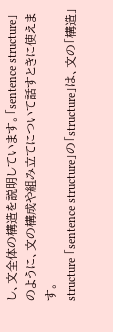し、文全体の構造を説明しています。「sentence structure」のように、文の構成や組み立てについて話すときに使えます。
structure 「sentence structure」の「structure」は、文の「構造」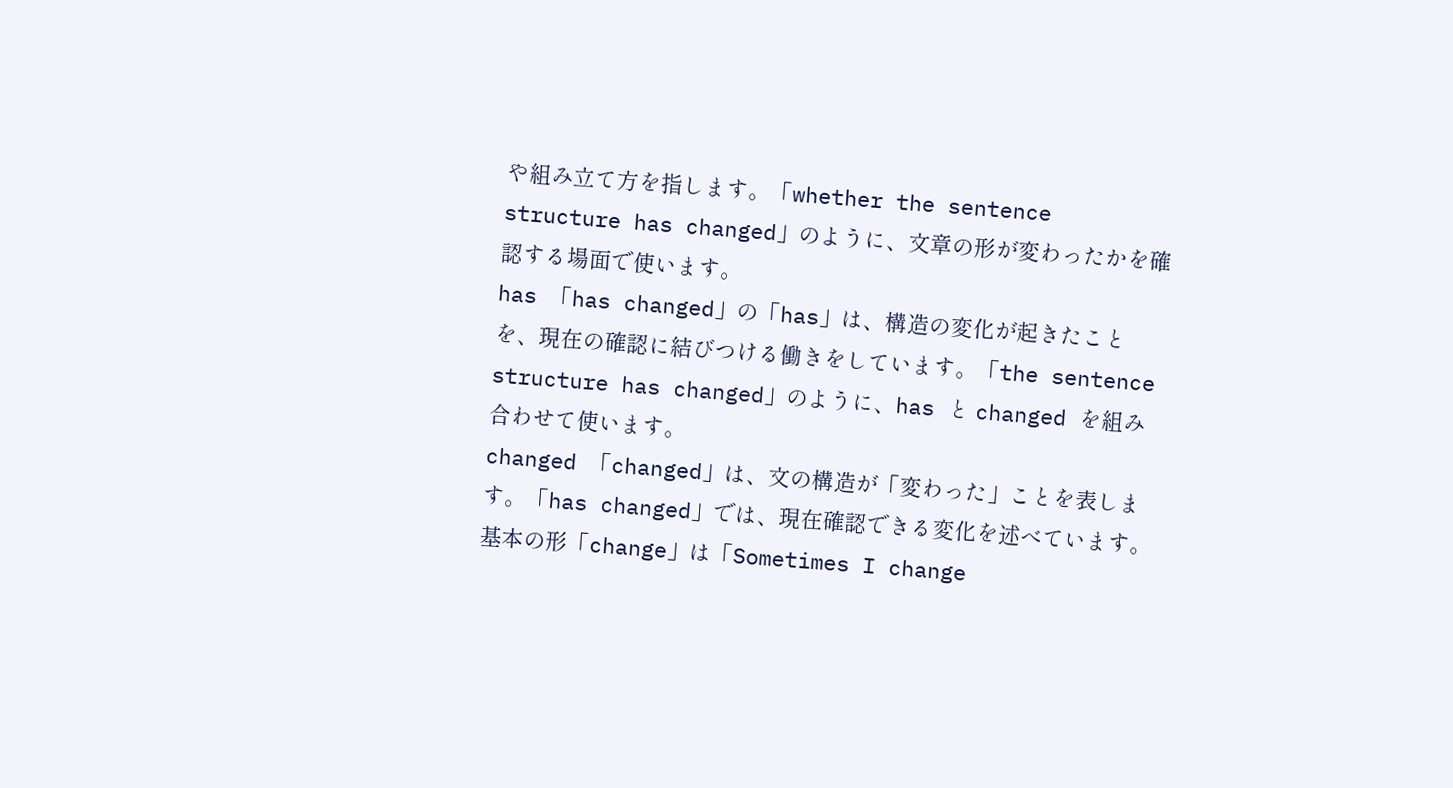や組み立て方を指します。「whether the sentence structure has changed」のように、文章の形が変わったかを確認する場面で使います。
has 「has changed」の「has」は、構造の変化が起きたことを、現在の確認に結びつける働きをしています。「the sentence structure has changed」のように、has と changed を組み合わせて使います。
changed 「changed」は、文の構造が「変わった」ことを表します。「has changed」では、現在確認できる変化を述べています。基本の形「change」は「Sometimes I change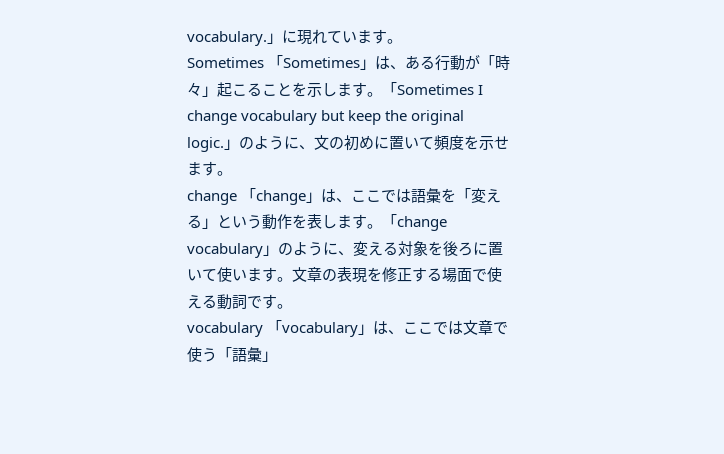vocabulary.」に現れています。
Sometimes 「Sometimes」は、ある行動が「時々」起こることを示します。「Sometimes I change vocabulary but keep the original logic.」のように、文の初めに置いて頻度を示せます。
change 「change」は、ここでは語彙を「変える」という動作を表します。「change vocabulary」のように、変える対象を後ろに置いて使います。文章の表現を修正する場面で使える動詞です。
vocabulary 「vocabulary」は、ここでは文章で使う「語彙」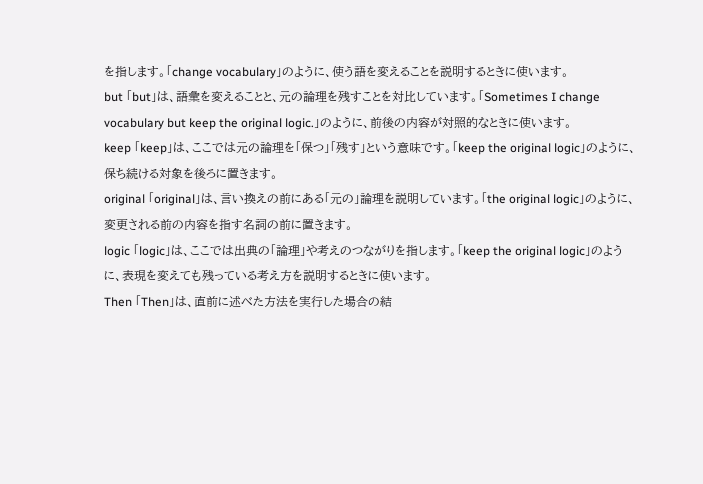を指します。「change vocabulary」のように、使う語を変えることを説明するときに使います。
but 「but」は、語彙を変えることと、元の論理を残すことを対比しています。「Sometimes I change vocabulary but keep the original logic.」のように、前後の内容が対照的なときに使います。
keep 「keep」は、ここでは元の論理を「保つ」「残す」という意味です。「keep the original logic」のように、保ち続ける対象を後ろに置きます。
original 「original」は、言い換えの前にある「元の」論理を説明しています。「the original logic」のように、変更される前の内容を指す名詞の前に置きます。
logic 「logic」は、ここでは出典の「論理」や考えのつながりを指します。「keep the original logic」のように、表現を変えても残っている考え方を説明するときに使います。
Then 「Then」は、直前に述べた方法を実行した場合の結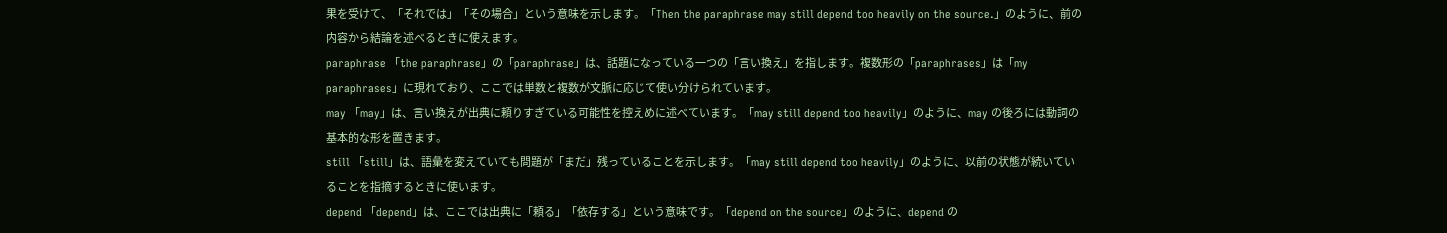果を受けて、「それでは」「その場合」という意味を示します。「Then the paraphrase may still depend too heavily on the source.」のように、前の内容から結論を述べるときに使えます。
paraphrase 「the paraphrase」の「paraphrase」は、話題になっている一つの「言い換え」を指します。複数形の「paraphrases」は「my paraphrases」に現れており、ここでは単数と複数が文脈に応じて使い分けられています。
may 「may」は、言い換えが出典に頼りすぎている可能性を控えめに述べています。「may still depend too heavily」のように、may の後ろには動詞の基本的な形を置きます。
still 「still」は、語彙を変えていても問題が「まだ」残っていることを示します。「may still depend too heavily」のように、以前の状態が続いていることを指摘するときに使います。
depend 「depend」は、ここでは出典に「頼る」「依存する」という意味です。「depend on the source」のように、depend の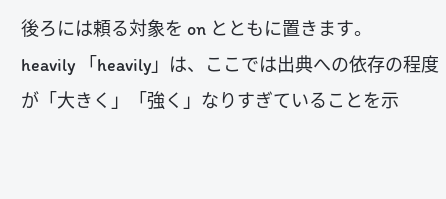後ろには頼る対象を on とともに置きます。
heavily 「heavily」は、ここでは出典への依存の程度が「大きく」「強く」なりすぎていることを示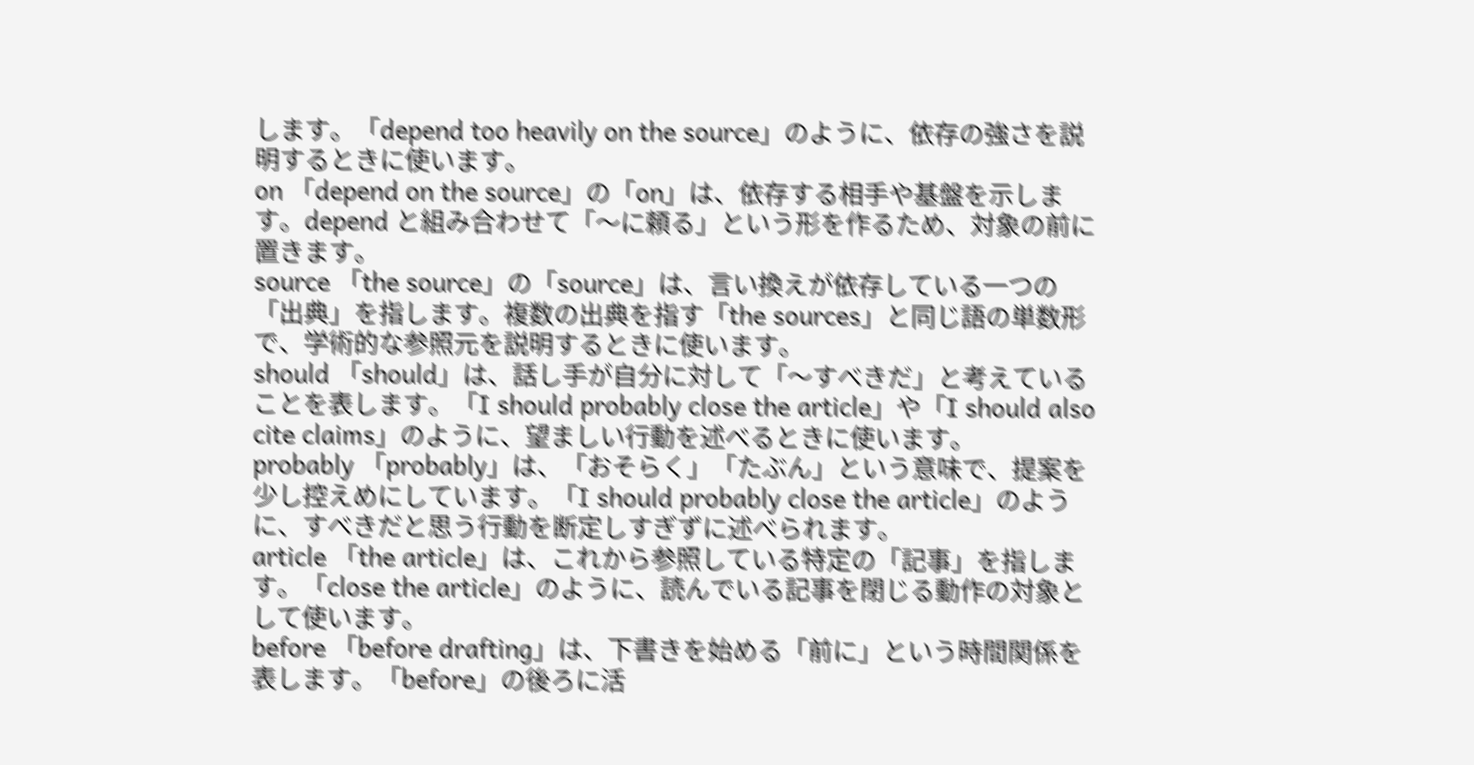します。「depend too heavily on the source」のように、依存の強さを説明するときに使います。
on 「depend on the source」の「on」は、依存する相手や基盤を示します。depend と組み合わせて「〜に頼る」という形を作るため、対象の前に置きます。
source 「the source」の「source」は、言い換えが依存している一つの「出典」を指します。複数の出典を指す「the sources」と同じ語の単数形で、学術的な参照元を説明するときに使います。
should 「should」は、話し手が自分に対して「〜すべきだ」と考えていることを表します。「I should probably close the article」や「I should also cite claims」のように、望ましい行動を述べるときに使います。
probably 「probably」は、「おそらく」「たぶん」という意味で、提案を少し控えめにしています。「I should probably close the article」のように、すべきだと思う行動を断定しすぎずに述べられます。
article 「the article」は、これから参照している特定の「記事」を指します。「close the article」のように、読んでいる記事を閉じる動作の対象として使います。
before 「before drafting」は、下書きを始める「前に」という時間関係を表します。「before」の後ろに活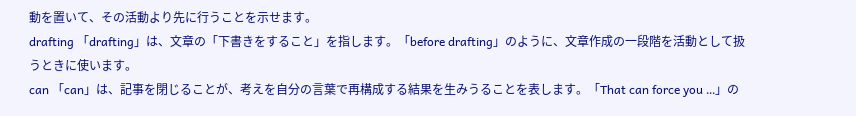動を置いて、その活動より先に行うことを示せます。
drafting 「drafting」は、文章の「下書きをすること」を指します。「before drafting」のように、文章作成の一段階を活動として扱うときに使います。
can 「can」は、記事を閉じることが、考えを自分の言葉で再構成する結果を生みうることを表します。「That can force you ...」の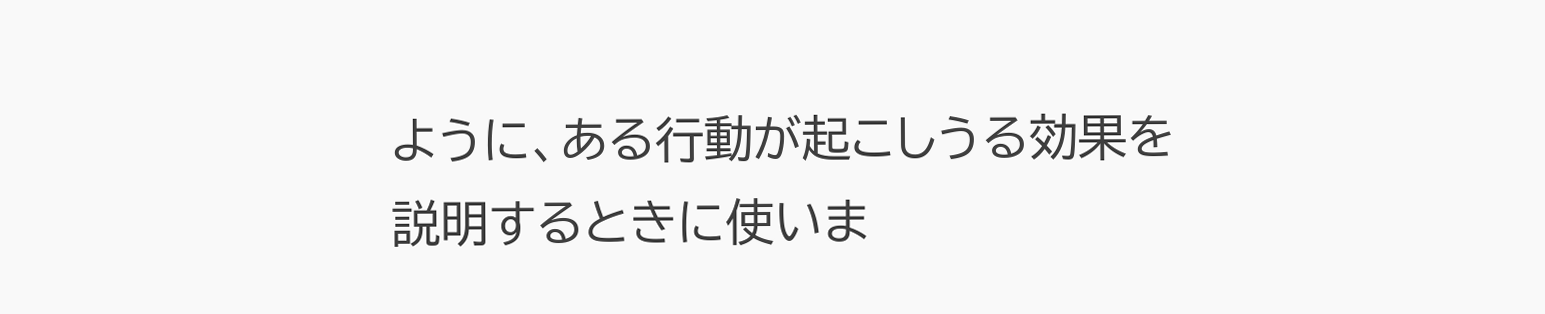ように、ある行動が起こしうる効果を説明するときに使いま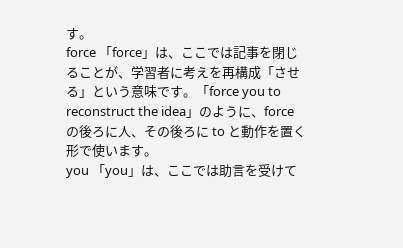す。
force 「force」は、ここでは記事を閉じることが、学習者に考えを再構成「させる」という意味です。「force you to reconstruct the idea」のように、force の後ろに人、その後ろに to と動作を置く形で使います。
you 「you」は、ここでは助言を受けて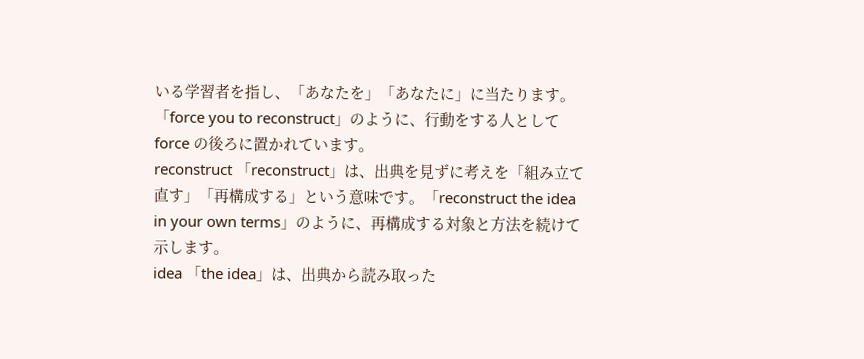いる学習者を指し、「あなたを」「あなたに」に当たります。「force you to reconstruct」のように、行動をする人として force の後ろに置かれています。
reconstruct 「reconstruct」は、出典を見ずに考えを「組み立て直す」「再構成する」という意味です。「reconstruct the idea in your own terms」のように、再構成する対象と方法を続けて示します。
idea 「the idea」は、出典から読み取った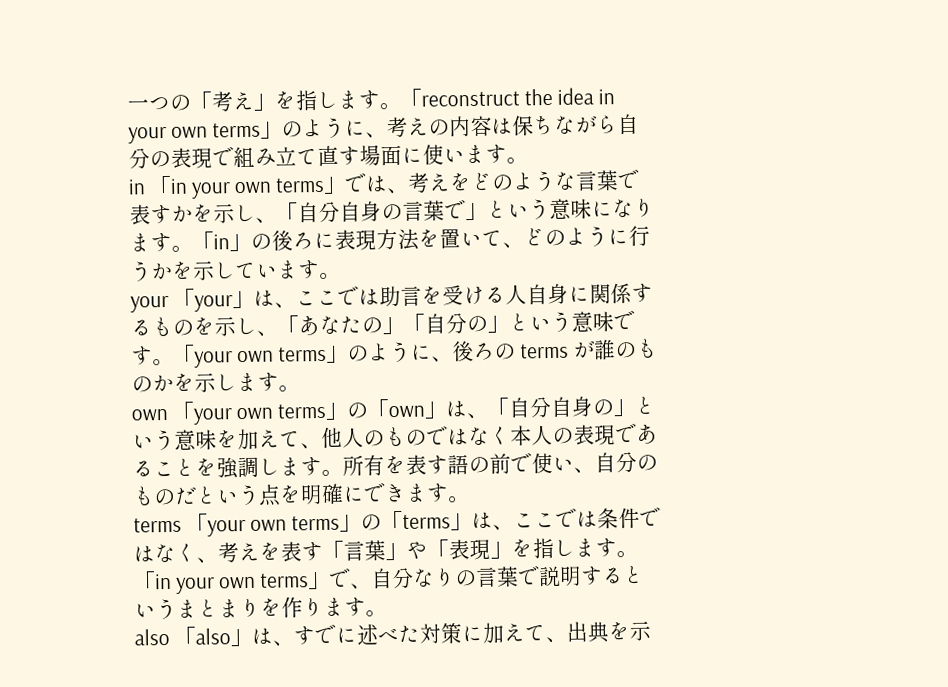一つの「考え」を指します。「reconstruct the idea in your own terms」のように、考えの内容は保ちながら自分の表現で組み立て直す場面に使います。
in 「in your own terms」では、考えをどのような言葉で表すかを示し、「自分自身の言葉で」という意味になります。「in」の後ろに表現方法を置いて、どのように行うかを示しています。
your 「your」は、ここでは助言を受ける人自身に関係するものを示し、「あなたの」「自分の」という意味です。「your own terms」のように、後ろの terms が誰のものかを示します。
own 「your own terms」の「own」は、「自分自身の」という意味を加えて、他人のものではなく本人の表現であることを強調します。所有を表す語の前で使い、自分のものだという点を明確にできます。
terms 「your own terms」の「terms」は、ここでは条件ではなく、考えを表す「言葉」や「表現」を指します。「in your own terms」で、自分なりの言葉で説明するというまとまりを作ります。
also 「also」は、すでに述べた対策に加えて、出典を示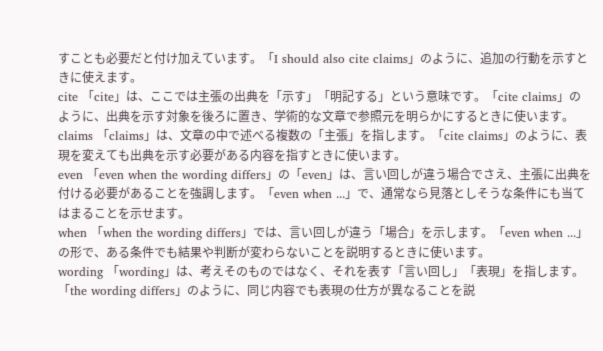すことも必要だと付け加えています。「I should also cite claims」のように、追加の行動を示すときに使えます。
cite 「cite」は、ここでは主張の出典を「示す」「明記する」という意味です。「cite claims」のように、出典を示す対象を後ろに置き、学術的な文章で参照元を明らかにするときに使います。
claims 「claims」は、文章の中で述べる複数の「主張」を指します。「cite claims」のように、表現を変えても出典を示す必要がある内容を指すときに使います。
even 「even when the wording differs」の「even」は、言い回しが違う場合でさえ、主張に出典を付ける必要があることを強調します。「even when ...」で、通常なら見落としそうな条件にも当てはまることを示せます。
when 「when the wording differs」では、言い回しが違う「場合」を示します。「even when ...」の形で、ある条件でも結果や判断が変わらないことを説明するときに使います。
wording 「wording」は、考えそのものではなく、それを表す「言い回し」「表現」を指します。「the wording differs」のように、同じ内容でも表現の仕方が異なることを説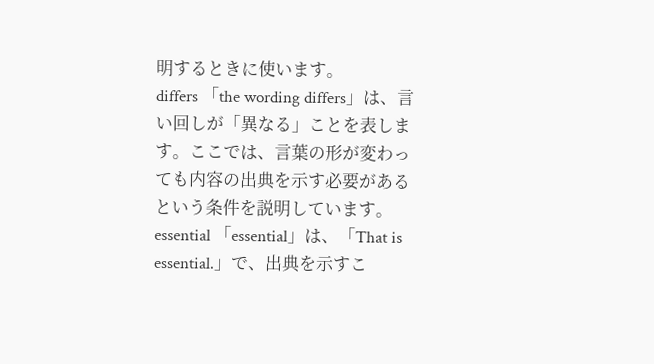明するときに使います。
differs 「the wording differs」は、言い回しが「異なる」ことを表します。ここでは、言葉の形が変わっても内容の出典を示す必要があるという条件を説明しています。
essential 「essential」は、「That is essential.」で、出典を示すこ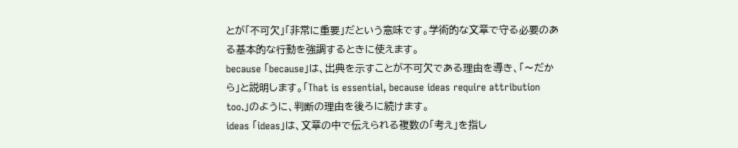とが「不可欠」「非常に重要」だという意味です。学術的な文章で守る必要のある基本的な行動を強調するときに使えます。
because 「because」は、出典を示すことが不可欠である理由を導き、「〜だから」と説明します。「That is essential, because ideas require attribution too.」のように、判断の理由を後ろに続けます。
ideas 「ideas」は、文章の中で伝えられる複数の「考え」を指し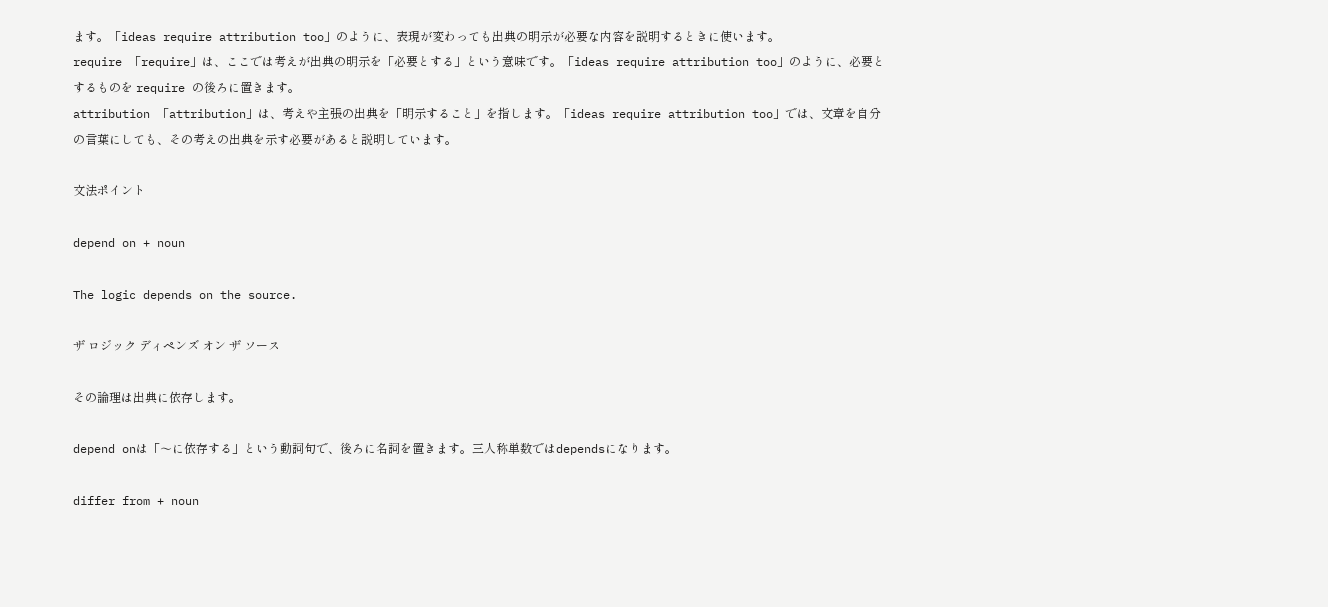ます。「ideas require attribution too」のように、表現が変わっても出典の明示が必要な内容を説明するときに使います。
require 「require」は、ここでは考えが出典の明示を「必要とする」という意味です。「ideas require attribution too」のように、必要とするものを require の後ろに置きます。
attribution 「attribution」は、考えや主張の出典を「明示すること」を指します。「ideas require attribution too」では、文章を自分の言葉にしても、その考えの出典を示す必要があると説明しています。

文法ポイント

depend on + noun

The logic depends on the source.

ザ ロジック ディペンズ オン ザ ソース

その論理は出典に依存します。

depend onは「〜に依存する」という動詞句で、後ろに名詞を置きます。三人称単数ではdependsになります。

differ from + noun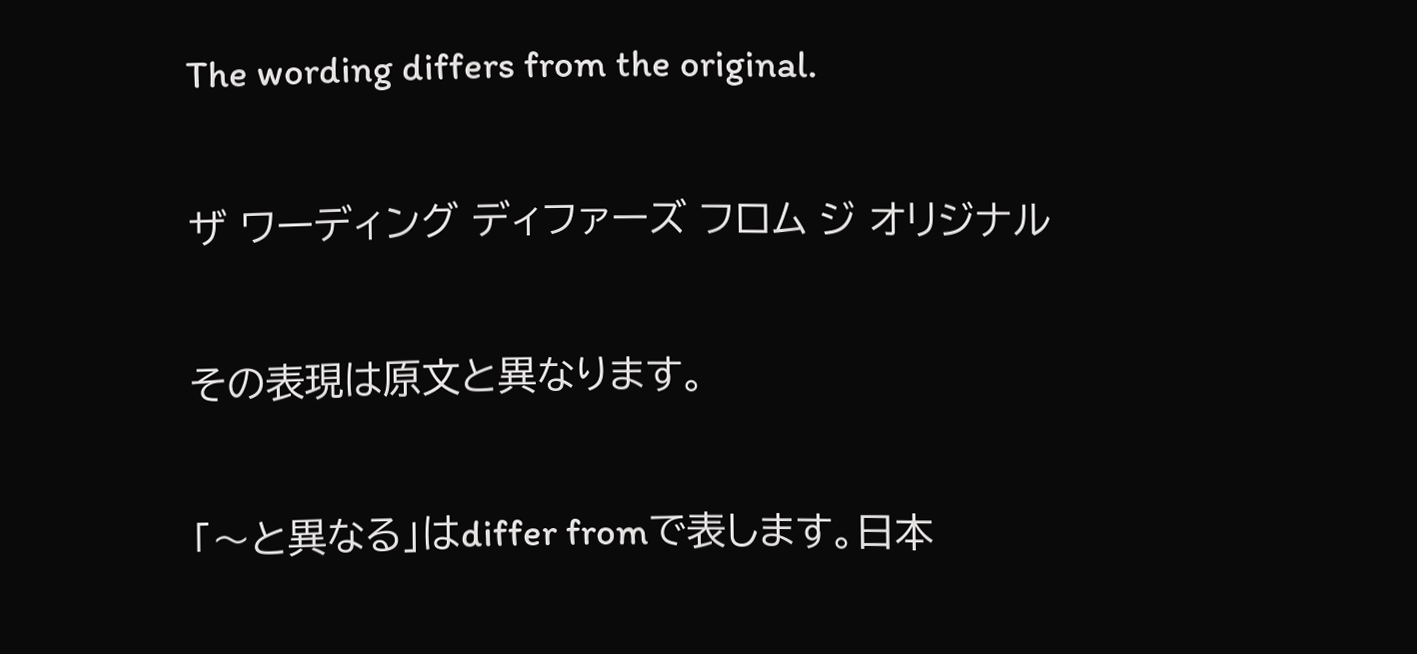The wording differs from the original.

ザ ワーディング ディファーズ フロム ジ オリジナル

その表現は原文と異なります。

「〜と異なる」はdiffer fromで表します。日本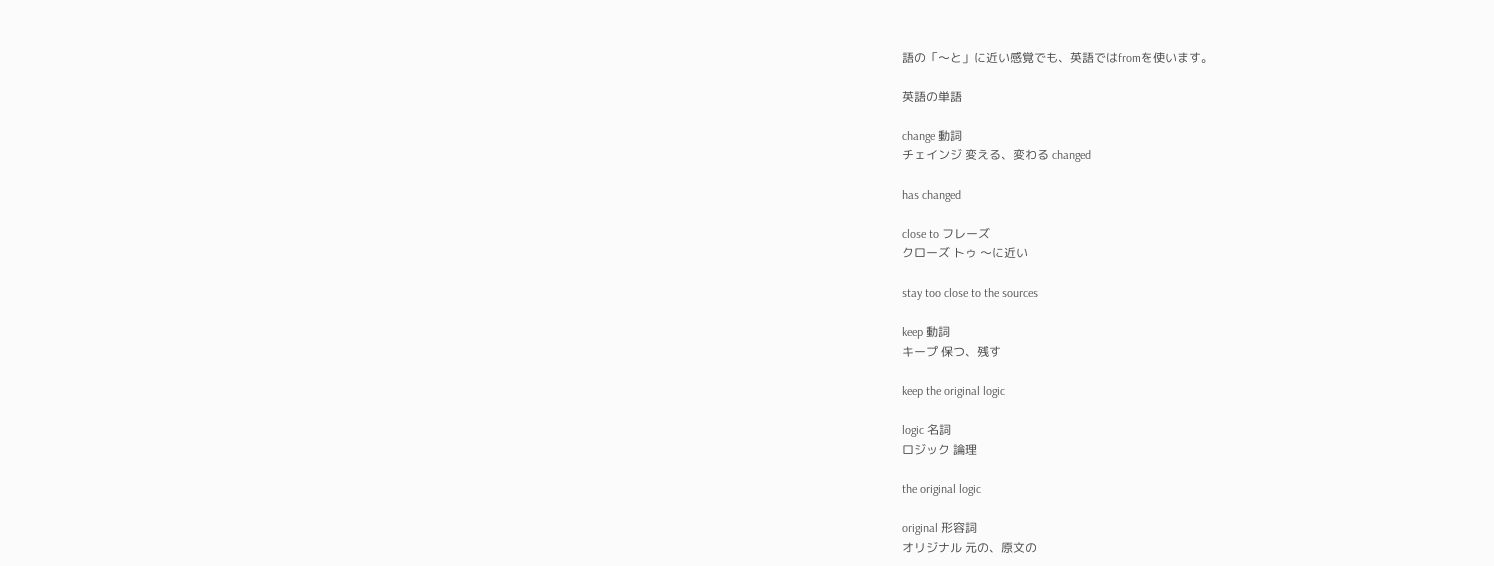語の「〜と」に近い感覚でも、英語ではfromを使います。

英語の単語

change 動詞
チェインジ 変える、変わる changed

has changed

close to フレーズ
クローズ トゥ 〜に近い

stay too close to the sources

keep 動詞
キープ 保つ、残す

keep the original logic

logic 名詞
ロジック 論理

the original logic

original 形容詞
オリジナル 元の、原文の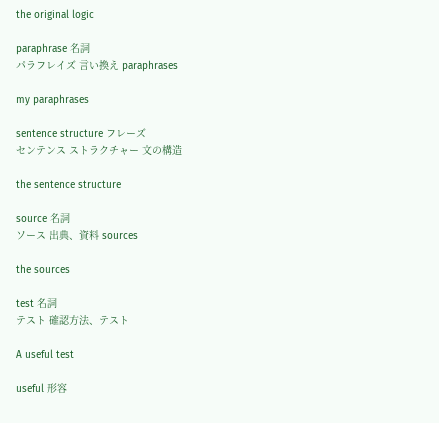the original logic

paraphrase 名詞
パラフレイズ 言い換え paraphrases

my paraphrases

sentence structure フレーズ
センテンス ストラクチャー 文の構造

the sentence structure

source 名詞
ソース 出典、資料 sources

the sources

test 名詞
テスト 確認方法、テスト

A useful test

useful 形容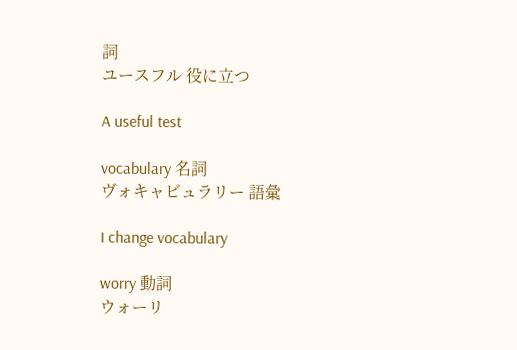詞
ユースフル 役に立つ

A useful test

vocabulary 名詞
ヴォキャビュラリー 語彙

I change vocabulary

worry 動詞
ウォーリ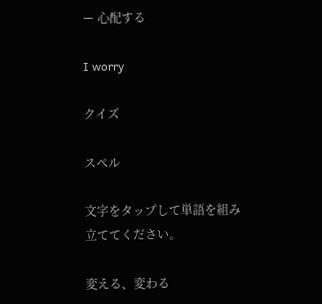ー 心配する

I worry

クイズ

スペル

文字をタップして単語を組み立ててください。

変える、変わる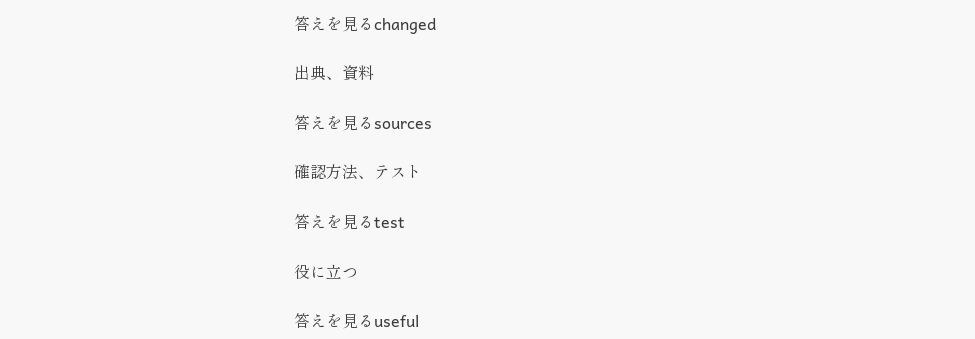答えを見るchanged

出典、資料

答えを見るsources

確認方法、テスト

答えを見るtest

役に立つ

答えを見るuseful